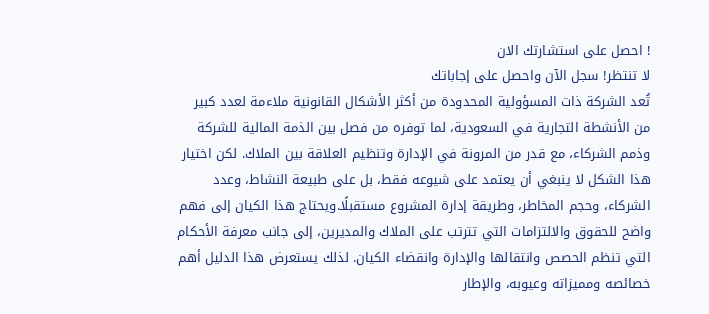! احصل على استشارتك الان
لا تنتظر! سجل الآن واحصل على إجاباتك
تُعد الشركة ذات المسؤولية المحدودة من أكثر الأشكال القانونية ملاءمة لعدد كبير من الأنشطة التجارية في السعودية، لما توفره من فصل بين الذمة المالية للشركة وذمم الشركاء، مع قدر من المرونة في الإدارة وتنظيم العلاقة بين الملاك. لكن اختيار هذا الشكل لا ينبغي أن يعتمد على شيوعه فقط، بل على طبيعة النشاط، وعدد الشركاء، وحجم المخاطر، وطريقة إدارة المشروع مستقبلًا.ويحتاج هذا الكيان إلى فهم واضح للحقوق والالتزامات التي تترتب على الملاك والمديرين، إلى جانب معرفة الأحكام التي تنظم الحصص وانتقالها والإدارة وانقضاء الكيان. لذلك يستعرض هذا الدليل أهم خصائصه ومميزاته وعيوبه، والإطار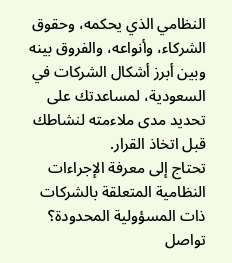النظامي الذي يحكمه، وحقوق الشركاء، وأنواعه، والفروق بينه وبين أبرز أشكال الشركات في السعودية، لمساعدتك على تحديد مدى ملاءمته لنشاطك قبل اتخاذ القرار.
تحتاج إلى معرفة الإجراءات النظامية المتعلقة بالشركات ذات المسؤولية المحدودة؟ تواصل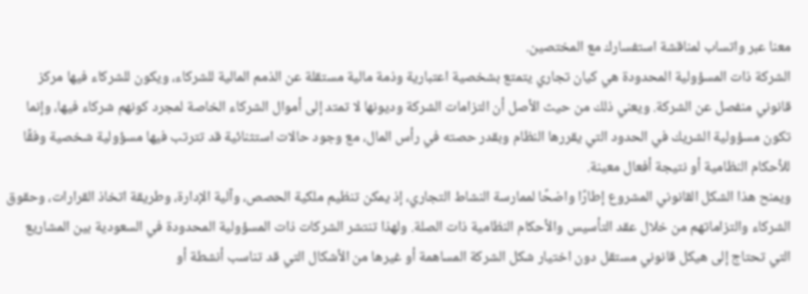معنا عبر واتساب لمناقشة استفسارك مع المختصين.
الشركة ذات المسؤولية المحدودة هي كيان تجاري يتمتع بشخصية اعتبارية وذمة مالية مستقلة عن الذمم المالية للشركاء، ويكون للشركاء فيها مركز قانوني منفصل عن الشركة. ويعني ذلك من حيث الأصل أن التزامات الشركة وديونها لا تمتد إلى أموال الشركاء الخاصة لمجرد كونهم شركاء فيها، وإنما تكون مسؤولية الشريك في الحدود التي يقررها النظام وبقدر حصته في رأس المال، مع وجود حالات استثنائية قد تترتب فيها مسؤولية شخصية وفقًا للأحكام النظامية أو نتيجة أفعال معينة.
ويمنح هذا الشكل القانوني المشروع إطارًا واضحًا لممارسة النشاط التجاري، إذ يمكن تنظيم ملكية الحصص، وآلية الإدارة، وطريقة اتخاذ القرارات، وحقوق الشركاء والتزاماتهم من خلال عقد التأسيس والأحكام النظامية ذات الصلة. ولهذا تنتشر الشركات ذات المسؤولية المحدودة في السعودية بين المشاريع التي تحتاج إلى هيكل قانوني مستقل دون اختيار شكل الشركة المساهمة أو غيرها من الأشكال التي قد تناسب أنشطة أو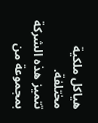هياكل ملكية مختلفة.
تتميز هذه الشركة بمجموعة من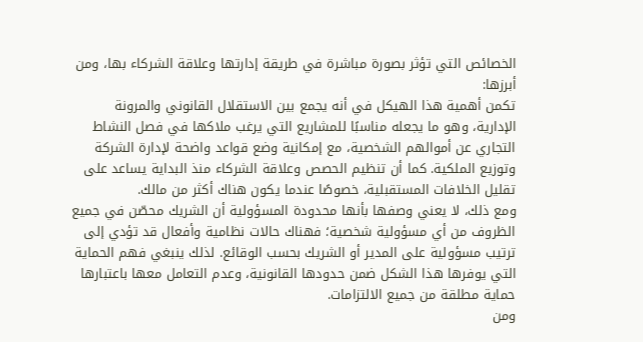الخصائص التي تؤثر بصورة مباشرة في طريقة إدارتها وعلاقة الشركاء بها، ومن أبرزها:
تكمن أهمية هذا الهيكل في أنه يجمع بين الاستقلال القانوني والمرونة الإدارية، وهو ما يجعله مناسبًا للمشاريع التي يرغب ملاكها في فصل النشاط التجاري عن أموالهم الشخصية، مع إمكانية وضع قواعد واضحة لإدارة الشركة وتوزيع الملكية. كما أن تنظيم الحصص وعلاقة الشركاء منذ البداية يساعد على تقليل الخلافات المستقبلية، خصوصًا عندما يكون هناك أكثر من مالك.
ومع ذلك، لا يعني وصفها بأنها محدودة المسؤولية أن الشريك محصّن في جميع الظروف من أي مسؤولية شخصية؛ فهناك حالات نظامية وأفعال قد تؤدي إلى ترتيب مسؤولية على المدير أو الشريك بحسب الوقائع. لذلك ينبغي فهم الحماية التي يوفرها هذا الشكل ضمن حدودها القانونية، وعدم التعامل معها باعتبارها حماية مطلقة من جميع الالتزامات.
ومن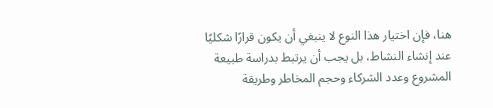هنا، فإن اختيار هذا النوع لا ينبغي أن يكون قرارًا شكليًا عند إنشاء النشاط، بل يجب أن يرتبط بدراسة طبيعة المشروع وعدد الشركاء وحجم المخاطر وطريقة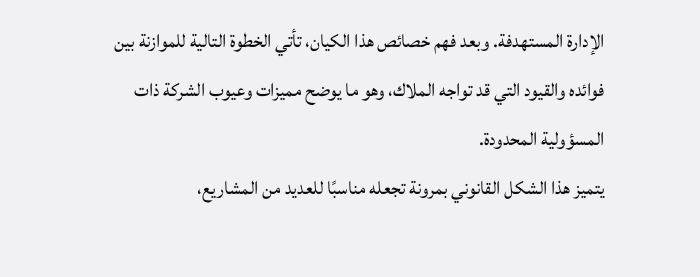الإدارة المستهدفة. وبعد فهم خصائص هذا الكيان، تأتي الخطوة التالية للموازنة بين فوائده والقيود التي قد تواجه الملاك، وهو ما يوضح مميزات وعيوب الشركة ذات المسؤولية المحدودة.
يتميز هذا الشكل القانوني بمرونة تجعله مناسبًا للعديد من المشاريع،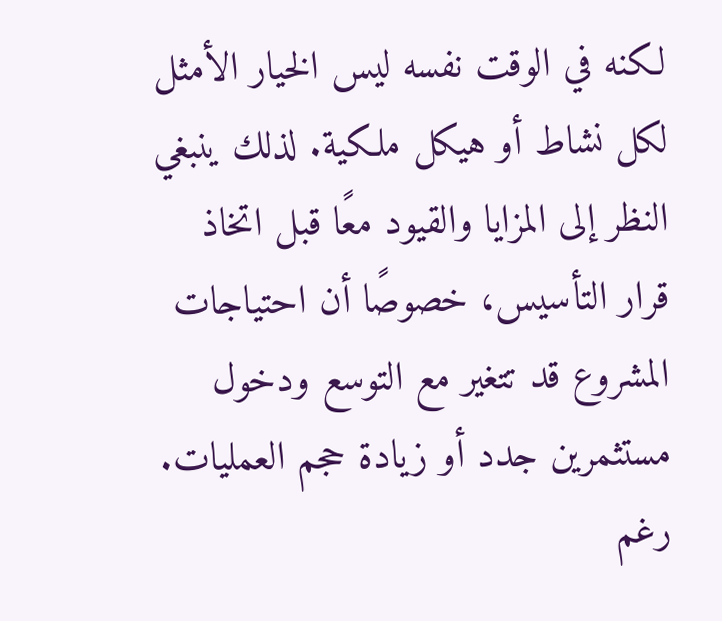لكنه في الوقت نفسه ليس الخيار الأمثل لكل نشاط أو هيكل ملكية. لذلك ينبغي النظر إلى المزايا والقيود معًا قبل اتخاذ قرار التأسيس، خصوصًا أن احتياجات المشروع قد تتغير مع التوسع ودخول مستثمرين جدد أو زيادة حجم العمليات.
رغم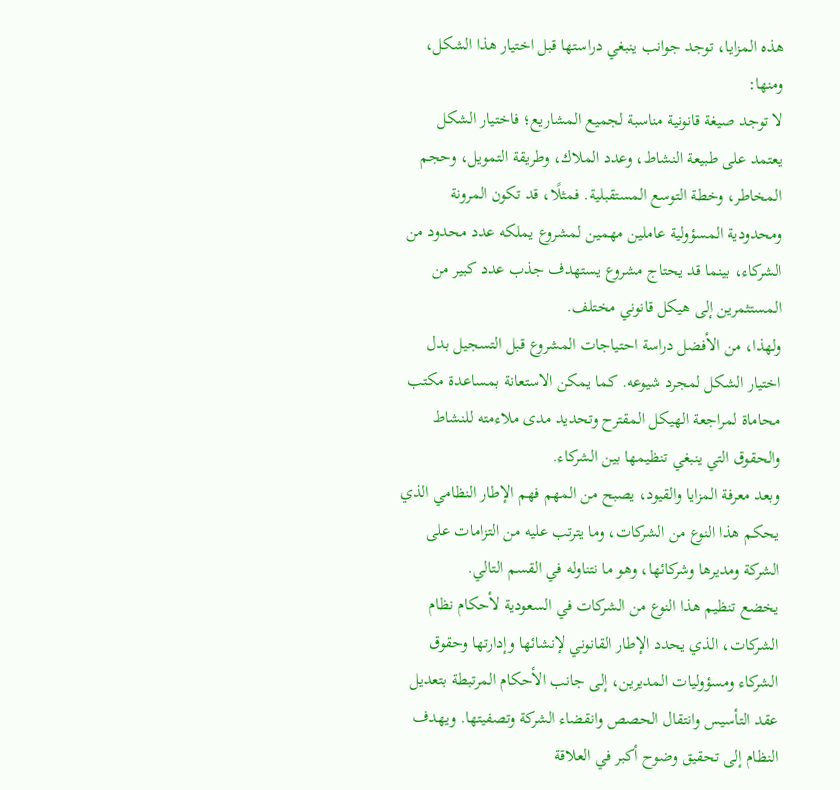هذه المزايا، توجد جوانب ينبغي دراستها قبل اختيار هذا الشكل، ومنها:
لا توجد صيغة قانونية مناسبة لجميع المشاريع؛ فاختيار الشكل يعتمد على طبيعة النشاط، وعدد الملاك، وطريقة التمويل، وحجم المخاطر، وخطة التوسع المستقبلية. فمثلًا، قد تكون المرونة ومحدودية المسؤولية عاملين مهمين لمشروع يملكه عدد محدود من الشركاء، بينما قد يحتاج مشروع يستهدف جذب عدد كبير من المستثمرين إلى هيكل قانوني مختلف.
ولهذا، من الأفضل دراسة احتياجات المشروع قبل التسجيل بدل اختيار الشكل لمجرد شيوعه. كما يمكن الاستعانة بمساعدة مكتب محاماة لمراجعة الهيكل المقترح وتحديد مدى ملاءمته للنشاط والحقوق التي ينبغي تنظيمها بين الشركاء.
وبعد معرفة المزايا والقيود، يصبح من المهم فهم الإطار النظامي الذي يحكم هذا النوع من الشركات، وما يترتب عليه من التزامات على الشركة ومديرها وشركائها، وهو ما نتناوله في القسم التالي.
يخضع تنظيم هذا النوع من الشركات في السعودية لأحكام نظام الشركات، الذي يحدد الإطار القانوني لإنشائها وإدارتها وحقوق الشركاء ومسؤوليات المديرين، إلى جانب الأحكام المرتبطة بتعديل عقد التأسيس وانتقال الحصص وانقضاء الشركة وتصفيتها. ويهدف النظام إلى تحقيق وضوح أكبر في العلاقة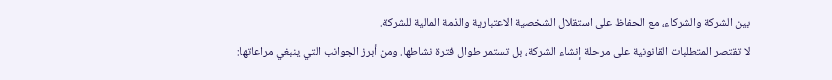بين الشركة والشركاء، مع الحفاظ على استقلال الشخصية الاعتبارية والذمة المالية للشركة.
لا تقتصر المتطلبات القانونية على مرحلة إنشاء الشركة، بل تستمر طوال فترة نشاطها. ومن أبرز الجوانب التي ينبغي مراعاتها: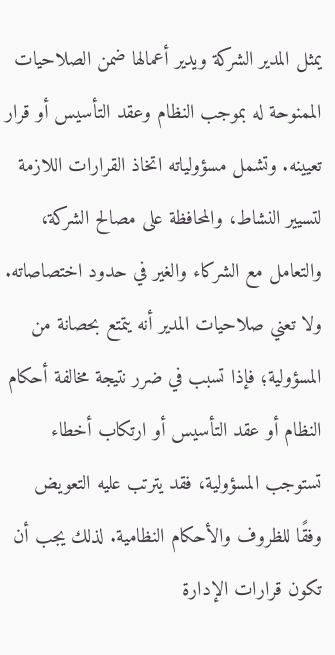يمثل المدير الشركة ويدير أعمالها ضمن الصلاحيات الممنوحة له بموجب النظام وعقد التأسيس أو قرار تعيينه. وتشمل مسؤولياته اتخاذ القرارات اللازمة لتسيير النشاط، والمحافظة على مصالح الشركة، والتعامل مع الشركاء والغير في حدود اختصاصاته.
ولا تعني صلاحيات المدير أنه يتمتع بحصانة من المسؤولية؛ فإذا تسبب في ضرر نتيجة مخالفة أحكام النظام أو عقد التأسيس أو ارتكاب أخطاء تستوجب المسؤولية، فقد يترتب عليه التعويض وفقًا للظروف والأحكام النظامية. لذلك يجب أن تكون قرارات الإدارة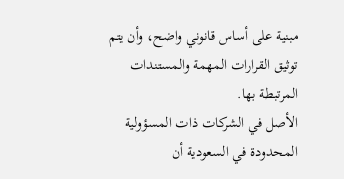مبنية على أساس قانوني واضح، وأن يتم توثيق القرارات المهمة والمستندات المرتبطة بها.
الأصل في الشركات ذات المسؤولية المحدودة في السعودية أن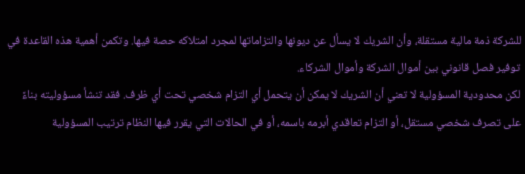للشركة ذمة مالية مستقلة، وأن الشريك لا يسأل عن ديونها والتزاماتها لمجرد امتلاكه حصة فيها. وتكمن أهمية هذه القاعدة في توفير فصل قانوني بين أموال الشركة وأموال الشركاء.
لكن محدودية المسؤولية لا تعني أن الشريك لا يمكن أن يتحمل أي التزام شخصي تحت أي ظرف. فقد تنشأ مسؤوليته بناءً على تصرف شخصي مستقل، أو التزام تعاقدي أبرمه باسمه، أو في الحالات التي يقرر فيها النظام ترتيب المسؤولية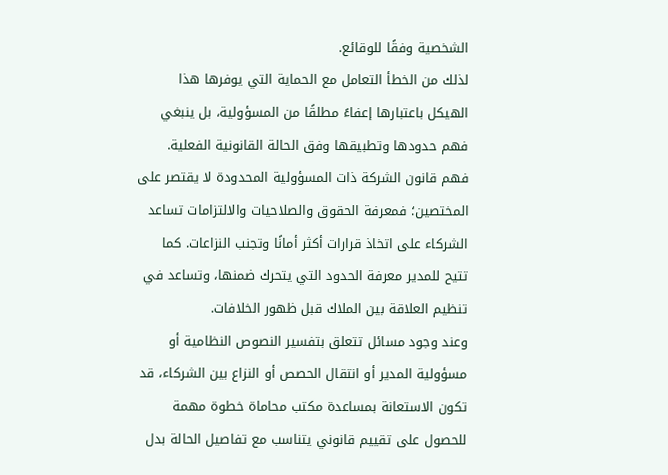الشخصية وفقًا للوقائع.
لذلك من الخطأ التعامل مع الحماية التي يوفرها هذا الهيكل باعتبارها إعفاءً مطلقًا من المسؤولية، بل ينبغي فهم حدودها وتطبيقها وفق الحالة القانونية الفعلية.
فهم قانون الشركة ذات المسؤولية المحدودة لا يقتصر على المختصين؛ فمعرفة الحقوق والصلاحيات والالتزامات تساعد الشركاء على اتخاذ قرارات أكثر أمانًا وتجنب النزاعات. كما تتيح للمدير معرفة الحدود التي يتحرك ضمنها، وتساعد في تنظيم العلاقة بين الملاك قبل ظهور الخلافات.
وعند وجود مسائل تتعلق بتفسير النصوص النظامية أو مسؤولية المدير أو انتقال الحصص أو النزاع بين الشركاء، قد تكون الاستعانة بمساعدة مكتب محاماة خطوة مهمة للحصول على تقييم قانوني يتناسب مع تفاصيل الحالة بدل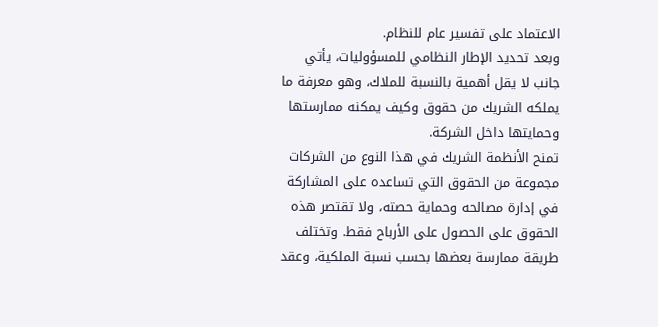الاعتماد على تفسير عام للنظام.
وبعد تحديد الإطار النظامي للمسؤوليات، يأتي جانب لا يقل أهمية بالنسبة للملاك، وهو معرفة ما يملكه الشريك من حقوق وكيف يمكنه ممارستها وحمايتها داخل الشركة.
تمنح الأنظمة الشريك في هذا النوع من الشركات مجموعة من الحقوق التي تساعده على المشاركة في إدارة مصالحه وحماية حصته، ولا تقتصر هذه الحقوق على الحصول على الأرباح فقط. وتختلف طريقة ممارسة بعضها بحسب نسبة الملكية، وعقد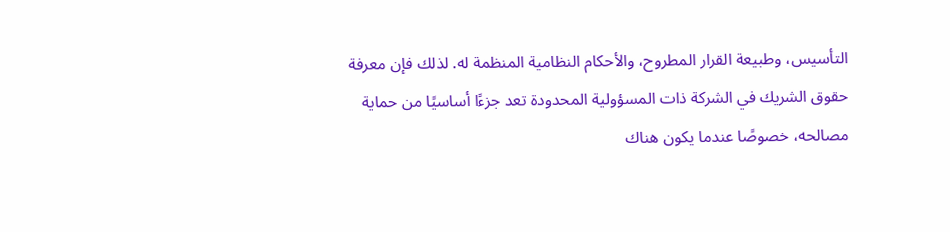التأسيس، وطبيعة القرار المطروح، والأحكام النظامية المنظمة له. لذلك فإن معرفة حقوق الشريك في الشركة ذات المسؤولية المحدودة تعد جزءًا أساسيًا من حماية مصالحه، خصوصًا عندما يكون هناك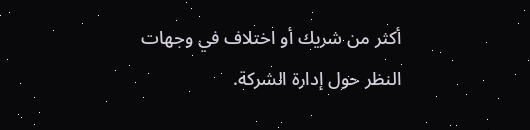أكثر من شريك أو اختلاف في وجهات النظر حول إدارة الشركة.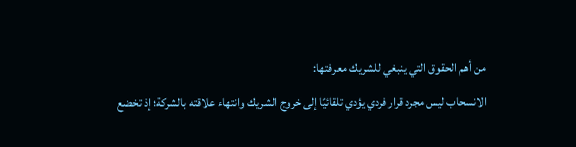من أهم الحقوق التي ينبغي للشريك معرفتها:
الانسحاب ليس مجرد قرار فردي يؤدي تلقائيًا إلى خروج الشريك وانتهاء علاقته بالشركة؛ إذ تخضع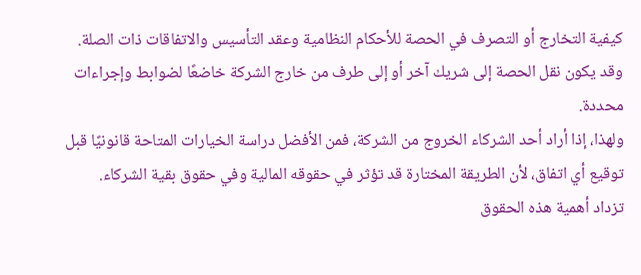كيفية التخارج أو التصرف في الحصة للأحكام النظامية وعقد التأسيس والاتفاقات ذات الصلة. وقد يكون نقل الحصة إلى شريك آخر أو إلى طرف من خارج الشركة خاضعًا لضوابط وإجراءات محددة.
ولهذا، إذا أراد أحد الشركاء الخروج من الشركة، فمن الأفضل دراسة الخيارات المتاحة قانونيًا قبل توقيع أي اتفاق، لأن الطريقة المختارة قد تؤثر في حقوقه المالية وفي حقوق بقية الشركاء.
تزداد أهمية هذه الحقوق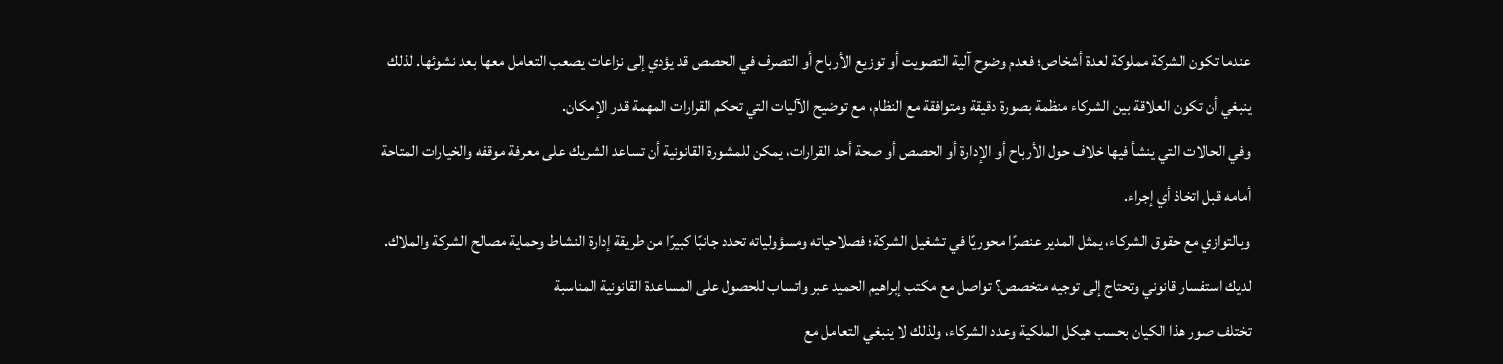عندما تكون الشركة مملوكة لعدة أشخاص؛ فعدم وضوح آلية التصويت أو توزيع الأرباح أو التصرف في الحصص قد يؤدي إلى نزاعات يصعب التعامل معها بعد نشوئها. لذلك ينبغي أن تكون العلاقة بين الشركاء منظمة بصورة دقيقة ومتوافقة مع النظام، مع توضيح الآليات التي تحكم القرارات المهمة قدر الإمكان.
وفي الحالات التي ينشأ فيها خلاف حول الأرباح أو الإدارة أو الحصص أو صحة أحد القرارات، يمكن للمشورة القانونية أن تساعد الشريك على معرفة موقفه والخيارات المتاحة أمامه قبل اتخاذ أي إجراء.
وبالتوازي مع حقوق الشركاء، يمثل المدير عنصرًا محوريًا في تشغيل الشركة؛ فصلاحياته ومسؤولياته تحدد جانبًا كبيرًا من طريقة إدارة النشاط وحماية مصالح الشركة والملاك.
لديك استفسار قانوني وتحتاج إلى توجيه متخصص؟ تواصل مع مكتب إبراهيم الحميد عبر واتساب للحصول على المساعدة القانونية المناسبة
تختلف صور هذا الكيان بحسب هيكل الملكية وعدد الشركاء، ولذلك لا ينبغي التعامل مع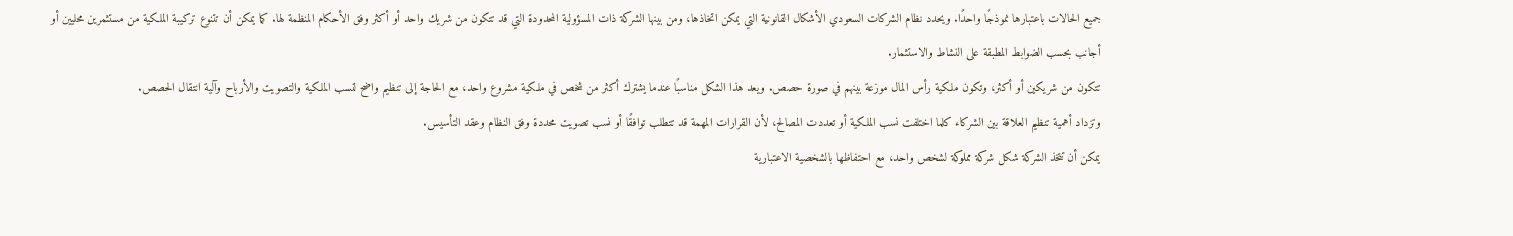جميع الحالات باعتبارها نموذجًا واحدًا. ويحدد نظام الشركات السعودي الأشكال القانونية التي يمكن اتخاذها، ومن بينها الشركة ذات المسؤولية المحدودة التي قد تتكون من شريك واحد أو أكثر وفق الأحكام المنظمة لها. كما يمكن أن تتنوع تركيبة الملكية من مستثمرين محليين أو أجانب بحسب الضوابط المطبقة على النشاط والاستثمار.
تتكون من شريكين أو أكثر، وتكون ملكية رأس المال موزعة بينهم في صورة حصص. ويعد هذا الشكل مناسبًا عندما يشترك أكثر من شخص في ملكية مشروع واحد، مع الحاجة إلى تنظيم واضح لنسب الملكية والتصويت والأرباح وآلية انتقال الحصص.
وتزداد أهمية تنظيم العلاقة بين الشركاء كلما اختلفت نسب الملكية أو تعددت المصالح، لأن القرارات المهمة قد تتطلب توافقًا أو نسب تصويت محددة وفق النظام وعقد التأسيس.
يمكن أن تتخذ الشركة شكل شركة مملوكة لشخص واحد، مع احتفاظها بالشخصية الاعتبارية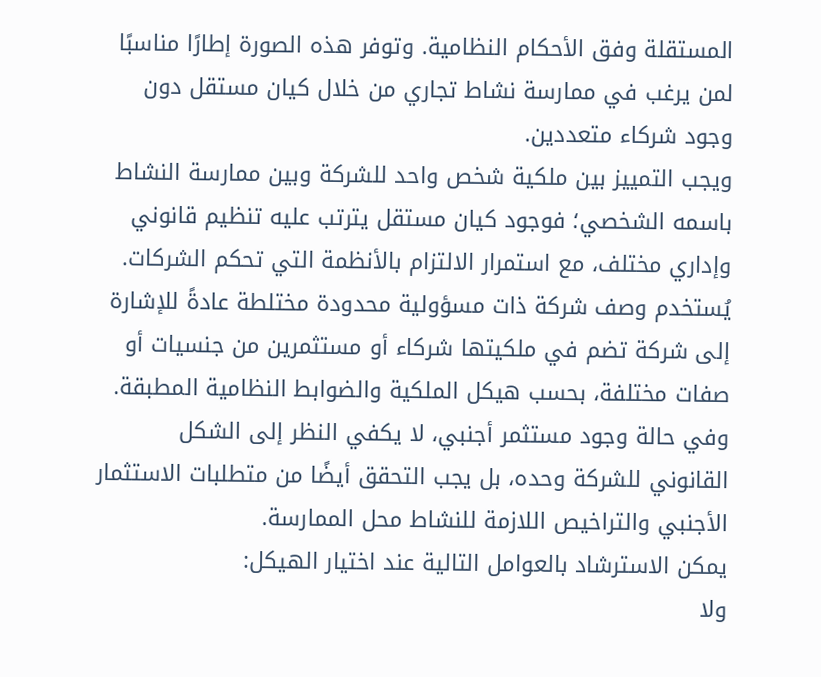المستقلة وفق الأحكام النظامية. وتوفر هذه الصورة إطارًا مناسبًا لمن يرغب في ممارسة نشاط تجاري من خلال كيان مستقل دون وجود شركاء متعددين.
ويجب التمييز بين ملكية شخص واحد للشركة وبين ممارسة النشاط باسمه الشخصي؛ فوجود كيان مستقل يترتب عليه تنظيم قانوني وإداري مختلف، مع استمرار الالتزام بالأنظمة التي تحكم الشركات.
يُستخدم وصف شركة ذات مسؤولية محدودة مختلطة عادةً للإشارة إلى شركة تضم في ملكيتها شركاء أو مستثمرين من جنسيات أو صفات مختلفة، بحسب هيكل الملكية والضوابط النظامية المطبقة. وفي حالة وجود مستثمر أجنبي، لا يكفي النظر إلى الشكل القانوني للشركة وحده، بل يجب التحقق أيضًا من متطلبات الاستثمار الأجنبي والتراخيص اللازمة للنشاط محل الممارسة.
يمكن الاسترشاد بالعوامل التالية عند اختيار الهيكل:
ولا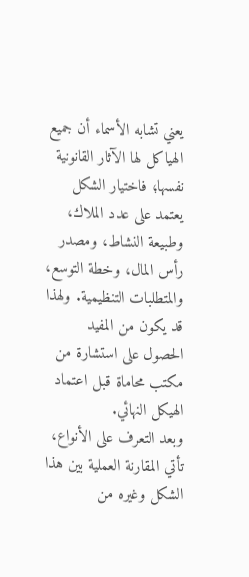يعني تشابه الأسماء أن جميع الهياكل لها الآثار القانونية نفسها؛ فاختيار الشكل يعتمد على عدد الملاك، وطبيعة النشاط، ومصدر رأس المال، وخطة التوسع، والمتطلبات التنظيمية. ولهذا قد يكون من المفيد الحصول على استشارة من مكتب محاماة قبل اعتماد الهيكل النهائي.
وبعد التعرف على الأنواع، تأتي المقارنة العملية بين هذا الشكل وغيره من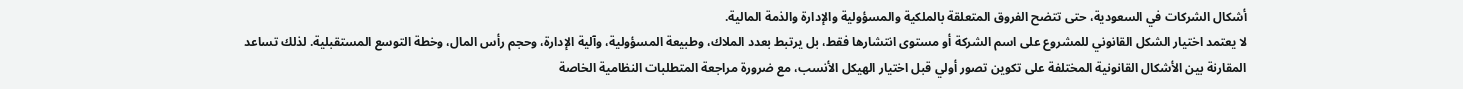أشكال الشركات في السعودية، حتى تتضح الفروق المتعلقة بالملكية والمسؤولية والإدارة والذمة المالية.
لا يعتمد اختيار الشكل القانوني للمشروع على اسم الشركة أو مستوى انتشارها فقط، بل يرتبط بعدد الملاك، وطبيعة المسؤولية، وآلية الإدارة، وحجم رأس المال، وخطة التوسع المستقبلية. لذلك تساعد المقارنة بين الأشكال القانونية المختلفة على تكوين تصور أولي قبل اختيار الهيكل الأنسب، مع ضرورة مراجعة المتطلبات النظامية الخاصة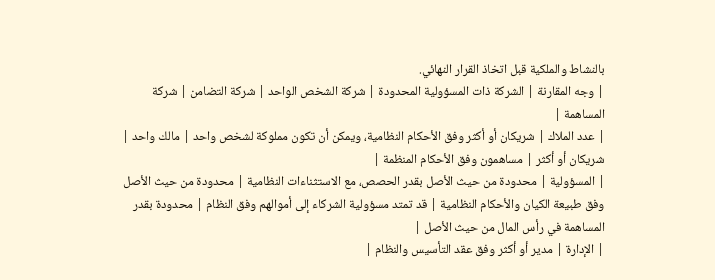بالنشاط والملكية قبل اتخاذ القرار النهائي.
| وجه المقارنة | الشركة ذات المسؤولية المحدودة | شركة الشخص الواحد | شركة التضامن | شركة المساهمة |
| عدد الملاك | شريكان أو أكثر وفق الأحكام النظامية، ويمكن أن تكون مملوكة لشخص واحد | مالك واحد | شريكان أو أكثر | مساهمون وفق الأحكام المنظمة |
| المسؤولية | محدودة من حيث الأصل بقدر الحصص، مع الاستثناءات النظامية | محدودة من حيث الأصل وفق طبيعة الكيان والأحكام النظامية | قد تمتد مسؤولية الشركاء إلى أموالهم وفق النظام | محدودة بقدر المساهمة في رأس المال من حيث الأصل |
| الإدارة | مدير أو أكثر وفق عقد التأسيس والنظام |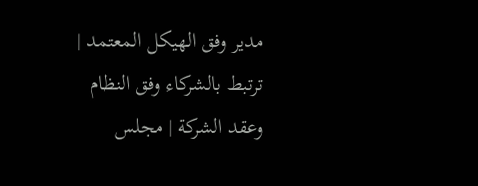مدير وفق الهيكل المعتمد | ترتبط بالشركاء وفق النظام وعقد الشركة | مجلس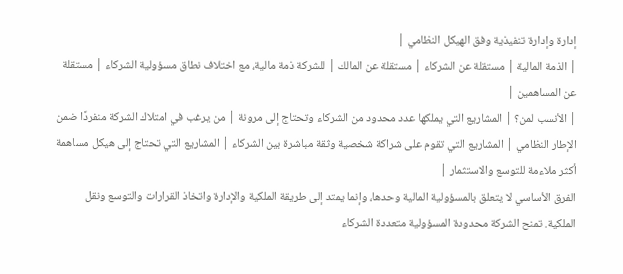إدارة وإدارة تنفيذية وفق الهيكل النظامي |
| الذمة المالية | مستقلة عن الشركاء | مستقلة عن المالك | للشركة ذمة مالية، مع اختلاف نطاق مسؤولية الشركاء | مستقلة عن المساهمين |
| الأنسب لمن؟ | المشاريع التي يملكها عدد محدود من الشركاء وتحتاج إلى مرونة | من يرغب في امتلاك الشركة منفردًا ضمن الإطار النظامي | المشاريع التي تقوم على شراكة شخصية وثقة مباشرة بين الشركاء | المشاريع التي تحتاج إلى هيكل مساهمة أكثر ملاءمة للتوسع والاستثمار |
الفرق الأساسي لا يتعلق بالمسؤولية المالية وحدها، وإنما يمتد إلى طريقة الملكية والإدارة واتخاذ القرارات والتوسع ونقل الملكية. تمنح الشركة محدودة المسؤولية متعددة الشركاء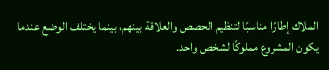الملاك إطارًا مناسبًا لتنظيم الحصص والعلاقة بينهم، بينما يختلف الوضع عندما يكون المشروع مملوكًا لشخص واحد.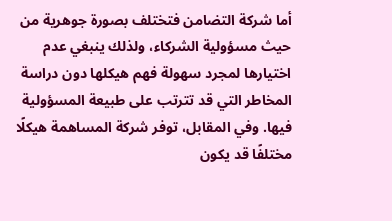أما شركة التضامن فتختلف بصورة جوهرية من حيث مسؤولية الشركاء، ولذلك ينبغي عدم اختيارها لمجرد سهولة فهم هيكلها دون دراسة المخاطر التي قد تترتب على طبيعة المسؤولية فيها. وفي المقابل، توفر شركة المساهمة هيكلًا مختلفًا قد يكون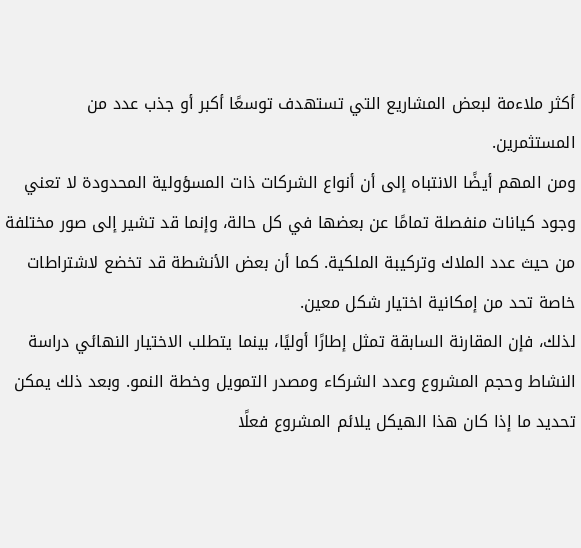أكثر ملاءمة لبعض المشاريع التي تستهدف توسعًا أكبر أو جذب عدد من المستثمرين.
ومن المهم أيضًا الانتباه إلى أن أنواع الشركات ذات المسؤولية المحدودة لا تعني وجود كيانات منفصلة تمامًا عن بعضها في كل حالة، وإنما قد تشير إلى صور مختلفة من حيث عدد الملاك وتركيبة الملكية. كما أن بعض الأنشطة قد تخضع لاشتراطات خاصة تحد من إمكانية اختيار شكل معين.
لذلك، فإن المقارنة السابقة تمثل إطارًا أوليًا، بينما يتطلب الاختيار النهائي دراسة النشاط وحجم المشروع وعدد الشركاء ومصدر التمويل وخطة النمو. وبعد ذلك يمكن تحديد ما إذا كان هذا الهيكل يلائم المشروع فعلًا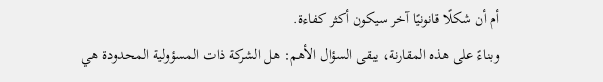أم أن شكلًا قانونيًا آخر سيكون أكثر كفاءة.
وبناءً على هذه المقارنة، يبقى السؤال الأهم: هل الشركة ذات المسؤولية المحدودة هي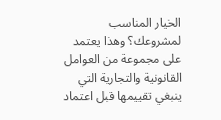الخيار المناسب لمشروعك؟ وهذا يعتمد على مجموعة من العوامل القانونية والتجارية التي ينبغي تقييمها قبل اعتماد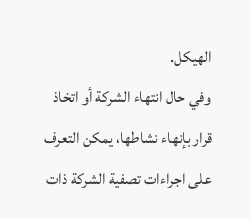الهيكل.
وفي حال انتهاء الشركة أو اتخاذ قرار بإنهاء نشاطها، يمكن التعرف على اجراءات تصفية الشركة ذات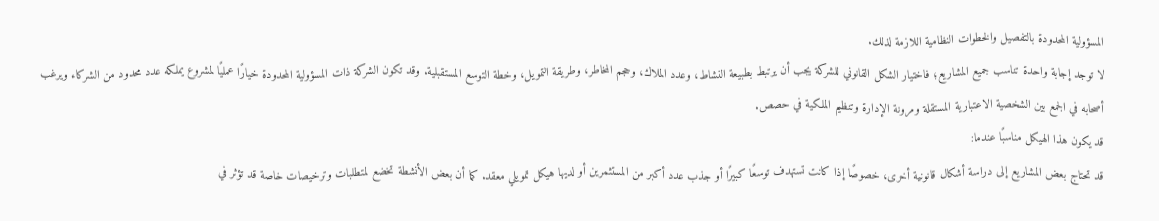المسؤولية المحدودة بالتفصيل والخطوات النظامية اللازمة لذلك.
لا توجد إجابة واحدة تناسب جميع المشاريع؛ فاختيار الشكل القانوني للشركة يجب أن يرتبط بطبيعة النشاط، وعدد الملاك، وحجم المخاطر، وطريقة التمويل، وخطة التوسع المستقبلية. وقد تكون الشركة ذات المسؤولية المحدودة خيارًا عمليًا لمشروع يملكه عدد محدود من الشركاء ويرغب أصحابه في الجمع بين الشخصية الاعتبارية المستقلة ومرونة الإدارة وتنظيم الملكية في حصص.
قد يكون هذا الهيكل مناسبًا عندما:
قد تحتاج بعض المشاريع إلى دراسة أشكال قانونية أخرى، خصوصًا إذا كانت تستهدف توسعًا كبيرًا أو جذب عدد أكبر من المستثمرين أو لديها هيكل تمويلي معقد. كما أن بعض الأنشطة تخضع لمتطلبات وترخيصات خاصة قد تؤثر في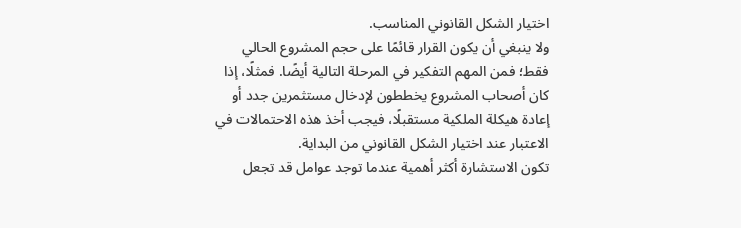اختيار الشكل القانوني المناسب.
ولا ينبغي أن يكون القرار قائمًا على حجم المشروع الحالي فقط؛ فمن المهم التفكير في المرحلة التالية أيضًا. فمثلًا، إذا كان أصحاب المشروع يخططون لإدخال مستثمرين جدد أو إعادة هيكلة الملكية مستقبلًا، فيجب أخذ هذه الاحتمالات في الاعتبار عند اختيار الشكل القانوني من البداية.
تكون الاستشارة أكثر أهمية عندما توجد عوامل قد تجعل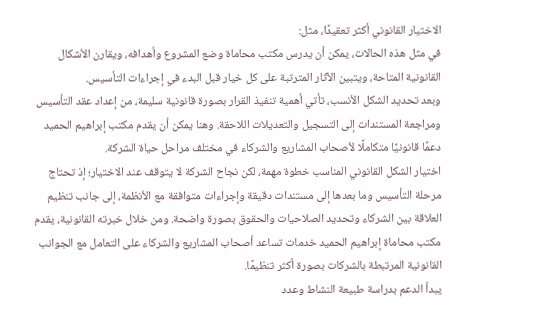الاختيار القانوني أكثر تعقيدًا، مثل:
في مثل هذه الحالات، يمكن أن يدرس مكتب محاماة وضع المشروع وأهدافه، ويقارن الأشكال القانونية المتاحة، ويتبين الآثار المترتبة على كل خيار قبل البدء في إجراءات التأسيس.
وبعد تحديد الشكل الأنسب، تأتي أهمية تنفيذ القرار بصورة قانونية سليمة، من إعداد عقد التأسيس ومراجعة المستندات إلى التسجيل والتعديلات اللاحقة. وهنا يمكن أن يقدم مكتب إبراهيم الحميد دعمًا قانونيًا متكاملًا لأصحاب المشاريع والشركاء في مختلف مراحل حياة الشركة.
اختيار الشكل القانوني المناسب خطوة مهمة، لكن نجاح الشركة لا يتوقف عند الاختيار؛ إذ تحتاج مرحلة التأسيس وما بعدها إلى مستندات دقيقة وإجراءات متوافقة مع الأنظمة، إلى جانب تنظيم العلاقة بين الشركاء وتحديد الصلاحيات والحقوق بصورة واضحة. ومن خلال خبرته القانونية، يقدم مكتب محاماة إبراهيم الحميد خدمات تساعد أصحاب المشاريع والشركاء على التعامل مع الجوانب القانونية المرتبطة بالشركات بصورة أكثر تنظيمًا.
يبدأ الدعم بدراسة طبيعة النشاط وعدد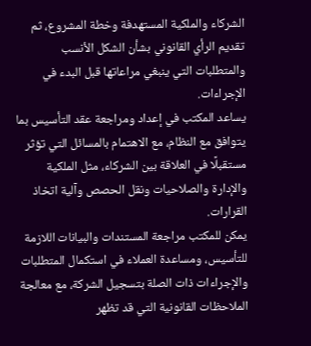الشركاء والملكية المستهدفة وخطة المشروع، ثم تقديم الرأي القانوني بشأن الشكل الأنسب والمتطلبات التي ينبغي مراعاتها قبل البدء في الإجراءات.
يساعد المكتب في إعداد ومراجعة عقد التأسيس بما يتوافق مع النظام، مع الاهتمام بالمسائل التي تؤثر مستقبلًا في العلاقة بين الشركاء، مثل الملكية والإدارة والصلاحيات ونقل الحصص وآلية اتخاذ القرارات.
يمكن للمكتب مراجعة المستندات والبيانات اللازمة للتأسيس، ومساعدة العملاء في استكمال المتطلبات والإجراءات ذات الصلة بتسجيل الشركة، مع معالجة الملاحظات القانونية التي قد تظهر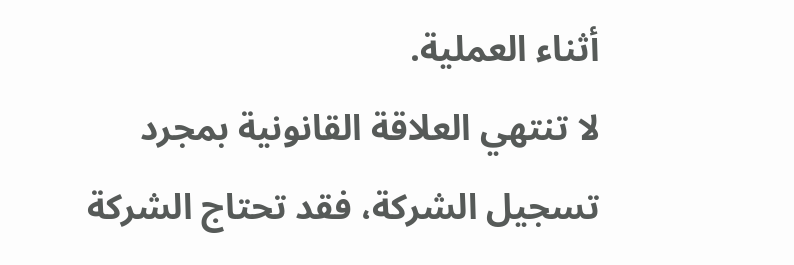أثناء العملية.
لا تنتهي العلاقة القانونية بمجرد تسجيل الشركة، فقد تحتاج الشركة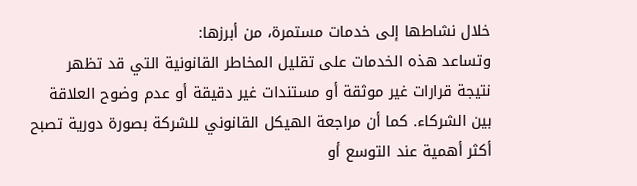خلال نشاطها إلى خدمات مستمرة، من أبرزها:
وتساعد هذه الخدمات على تقليل المخاطر القانونية التي قد تظهر نتيجة قرارات غير موثقة أو مستندات غير دقيقة أو عدم وضوح العلاقة بين الشركاء. كما أن مراجعة الهيكل القانوني للشركة بصورة دورية تصبح أكثر أهمية عند التوسع أو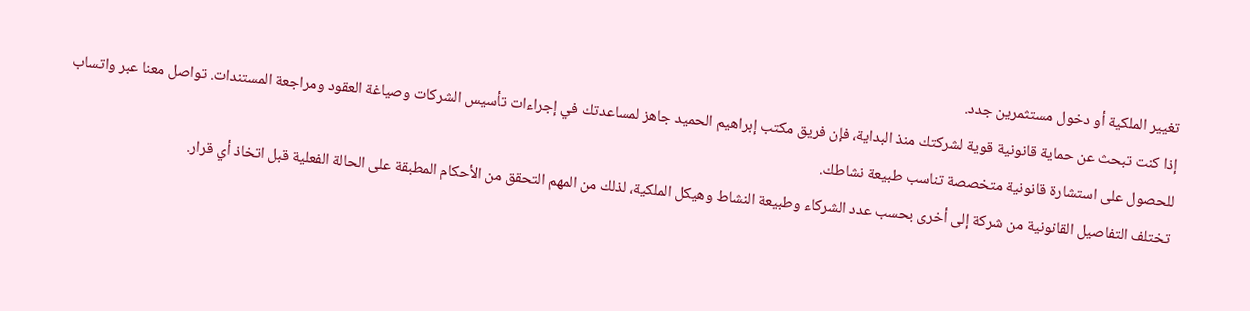تغيير الملكية أو دخول مستثمرين جدد.
إذا كنت تبحث عن حماية قانونية قوية لشركتك منذ البداية، فإن فريق مكتب إبراهيم الحميد جاهز لمساعدتك في إجراءات تأسيس الشركات وصياغة العقود ومراجعة المستندات. تواصل معنا عبر واتساب للحصول على استشارة قانونية متخصصة تناسب طبيعة نشاطك.
تختلف التفاصيل القانونية من شركة إلى أخرى بحسب عدد الشركاء وطبيعة النشاط وهيكل الملكية، لذلك من المهم التحقق من الأحكام المطبقة على الحالة الفعلية قبل اتخاذ أي قرار.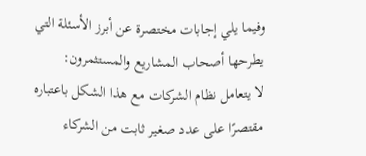وفيما يلي إجابات مختصرة عن أبرز الأسئلة التي يطرحها أصحاب المشاريع والمستثمرون:
لا يتعامل نظام الشركات مع هذا الشكل باعتباره مقتصرًا على عدد صغير ثابت من الشركاء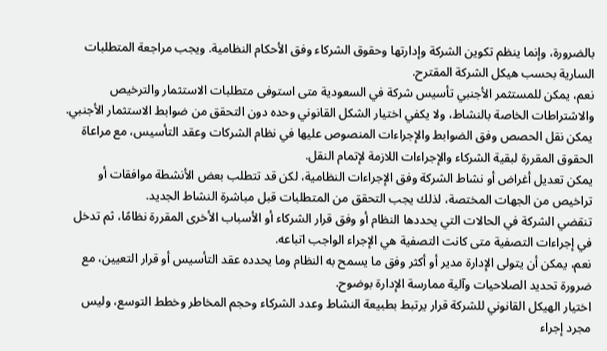بالضرورة، وإنما ينظم تكوين الشركة وإدارتها وحقوق الشركاء وفق الأحكام النظامية. ويجب مراجعة المتطلبات السارية بحسب هيكل الشركة المقترح.
نعم، يمكن للمستثمر الأجنبي تأسيس شركة في السعودية متى استوفى متطلبات الاستثمار والترخيص والاشتراطات الخاصة بالنشاط، ولا يكفي اختيار الشكل القانوني وحده دون التحقق من ضوابط الاستثمار الأجنبي.
يمكن نقل الحصص وفق الضوابط والإجراءات المنصوص عليها في نظام الشركات وعقد التأسيس، مع مراعاة الحقوق المقررة لبقية الشركاء والإجراءات اللازمة لإتمام النقل.
يمكن تعديل أغراض أو نشاط الشركة وفق الإجراءات النظامية، لكن قد تتطلب بعض الأنشطة موافقات أو تراخيص من الجهات المختصة، لذلك يجب التحقق من المتطلبات قبل مباشرة النشاط الجديد.
تنقضي الشركة في الحالات التي يحددها النظام أو وفق قرار الشركاء أو الأسباب الأخرى المقررة نظامًا، ثم تدخل في إجراءات التصفية متى كانت التصفية هي الإجراء الواجب اتباعه.
نعم، يمكن أن يتولى الإدارة مدير أو أكثر وفق ما يسمح به النظام وما يحدده عقد التأسيس أو قرار التعيين، مع ضرورة تحديد الصلاحيات وآلية ممارسة الإدارة بوضوح.
اختيار الهيكل القانوني للشركة قرار يرتبط بطبيعة النشاط وعدد الشركاء وحجم المخاطر وخطط التوسع، وليس مجرد إجراء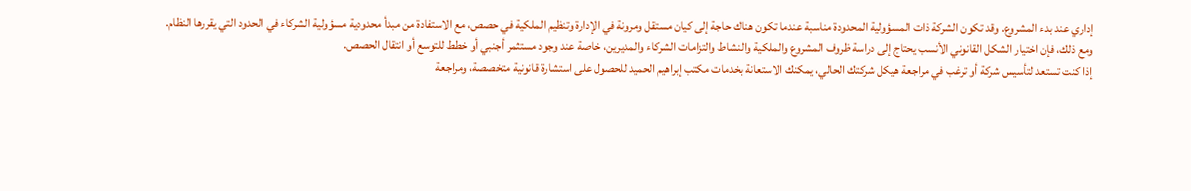إداري عند بدء المشروع. وقد تكون الشركة ذات المسؤولية المحدودة مناسبة عندما تكون هناك حاجة إلى كيان مستقل ومرونة في الإدارة وتنظيم الملكية في حصص، مع الاستفادة من مبدأ محدودية مسؤولية الشركاء في الحدود التي يقررها النظام.
ومع ذلك، فإن اختيار الشكل القانوني الأنسب يحتاج إلى دراسة ظروف المشروع والملكية والنشاط والتزامات الشركاء والمديرين، خاصة عند وجود مستثمر أجنبي أو خطط للتوسع أو انتقال الحصص.
إذا كنت تستعد لتأسيس شركة أو ترغب في مراجعة هيكل شركتك الحالي، يمكنك الاستعانة بخدمات مكتب إبراهيم الحميد للحصول على استشارة قانونية متخصصة، ومراجعة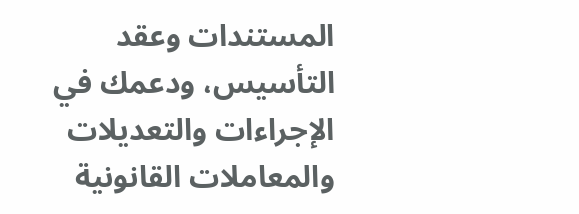المستندات وعقد التأسيس، ودعمك في الإجراءات والتعديلات والمعاملات القانونية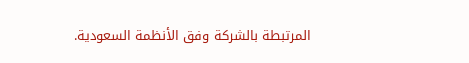المرتبطة بالشركة وفق الأنظمة السعودية.